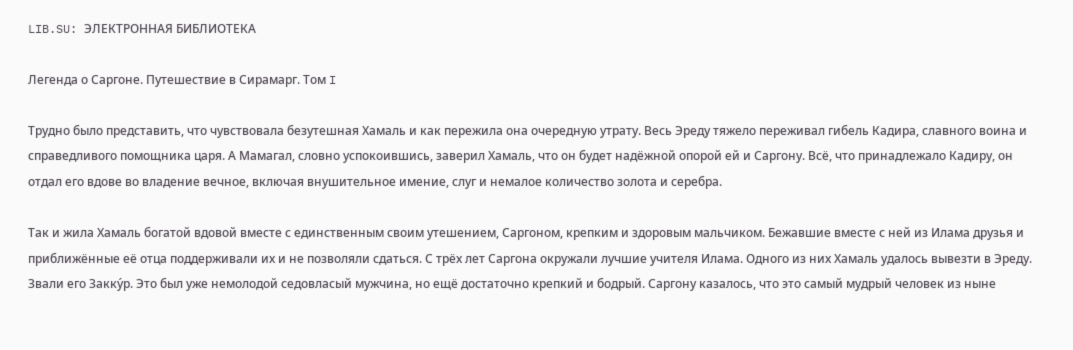LIB.SU: ЭЛЕКТРОННАЯ БИБЛИОТЕКА

Легенда о Саргоне. Путешествие в Сирамарг. Том I

Трудно было представить, что чувствовала безутешная Хамаль и как пережила она очередную утрату. Весь Эреду тяжело переживал гибель Кадира, славного воина и справедливого помощника царя. А Мамагал, словно успокоившись, заверил Хамаль, что он будет надёжной опорой ей и Саргону. Всё, что принадлежало Кадиру, он отдал его вдове во владение вечное, включая внушительное имение, слуг и немалое количество золота и серебра.

Так и жила Хамаль богатой вдовой вместе с единственным своим утешением, Саргоном, крепким и здоровым мальчиком. Бежавшие вместе с ней из Илама друзья и приближённые её отца поддерживали их и не позволяли сдаться. С трёх лет Саргона окружали лучшие учителя Илама. Одного из них Хамаль удалось вывезти в Эреду. Звали его Закку́р. Это был уже немолодой седовласый мужчина, но ещё достаточно крепкий и бодрый. Саргону казалось, что это самый мудрый человек из ныне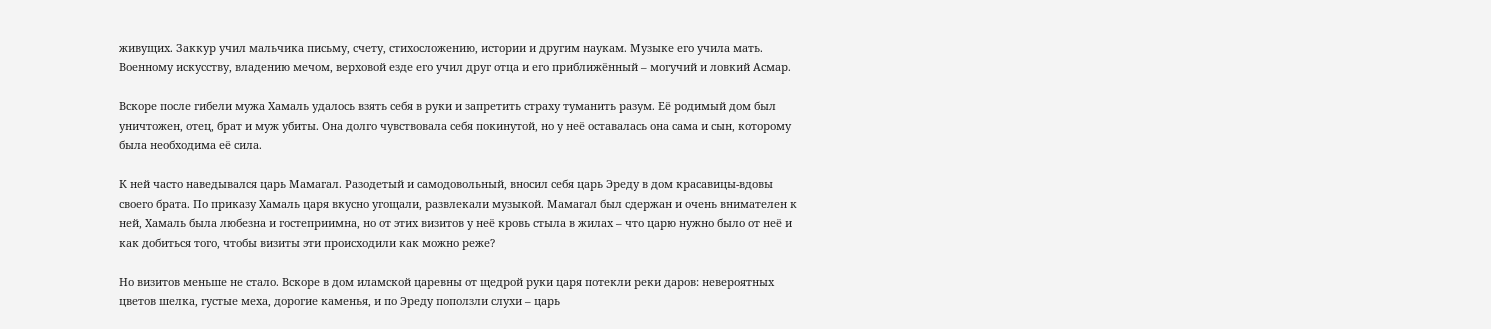живущих. Заккур учил мальчика письму, счету, стихосложению, истории и другим наукам. Музыке его учила мать. Военному искусству, владению мечом, верховой езде его учил друг отца и его приближённый – могучий и ловкий Асмар.

Вскоре после гибели мужа Хамаль удалось взять себя в руки и запретить страху туманить разум. Её родимый дом был уничтожен, отец, брат и муж убиты. Она долго чувствовала себя покинутой, но у неё оставалась она сама и сын, которому была необходима её сила.

К ней часто наведывался царь Мамагал. Разодетый и самодовольный, вносил себя царь Эреду в дом красавицы‑вдовы своего брата. По приказу Хамаль царя вкусно угощали, развлекали музыкой. Мамагал был сдержан и очень внимателен к ней, Хамаль была любезна и гостеприимна, но от этих визитов у неё кровь стыла в жилах – что царю нужно было от неё и как добиться того, чтобы визиты эти происходили как можно реже?

Но визитов меньше не стало. Вскоре в дом иламской царевны от щедрой руки царя потекли реки даров: невероятных цветов шелка, густые меха, дорогие каменья, и по Эреду поползли слухи – царь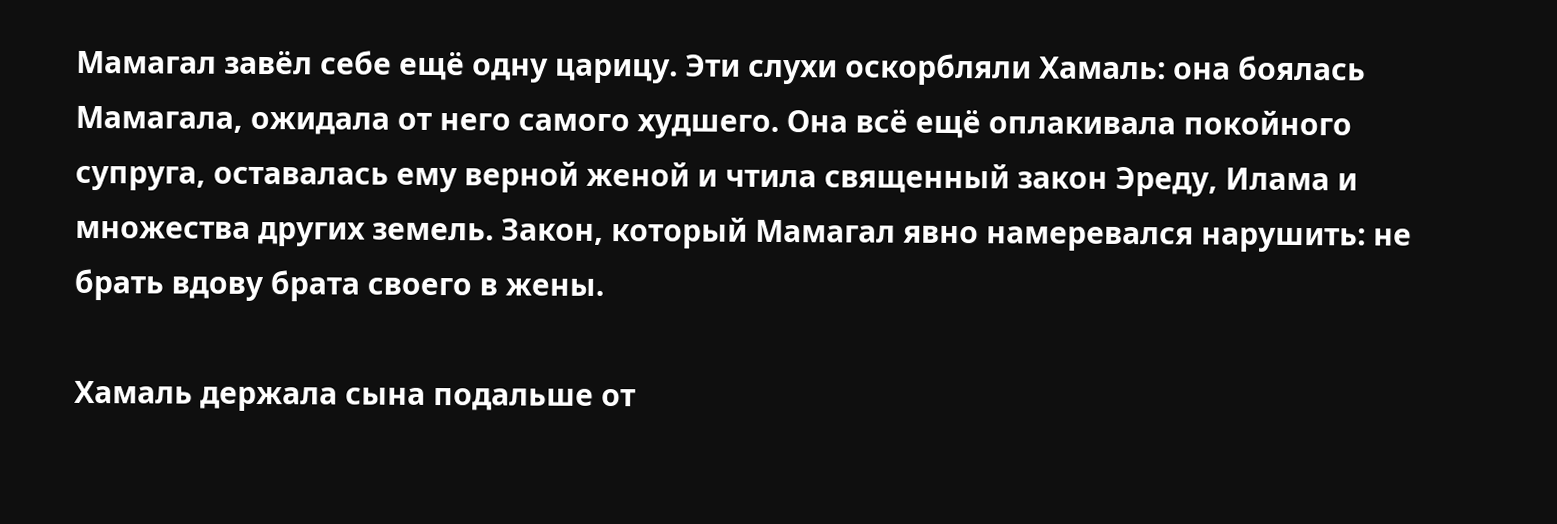Мамагал завёл себе ещё одну царицу. Эти слухи оскорбляли Хамаль: она боялась Мамагала, ожидала от него самого худшего. Она всё ещё оплакивала покойного супруга, оставалась ему верной женой и чтила священный закон Эреду, Илама и множества других земель. Закон, который Мамагал явно намеревался нарушить: не брать вдову брата своего в жены.

Хамаль держала сына подальше от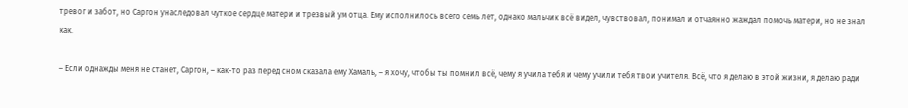тревог и забот, но Саргон унаследовал чуткое сердце матери и трезвый ум отца. Ему исполнилось всего семь лет, однако мальчик всё видел, чувствовал, понимал и отчаянно жаждал помочь матери, но не знал как.

– Если однажды меня не станет, Саргон, – как‑то раз перед сном сказала ему Хамаль, – я хочу, чтобы ты помнил всё, чему я учила тебя и чему учили тебя твои учителя. Всё, что я делаю в этой жизни, я делаю ради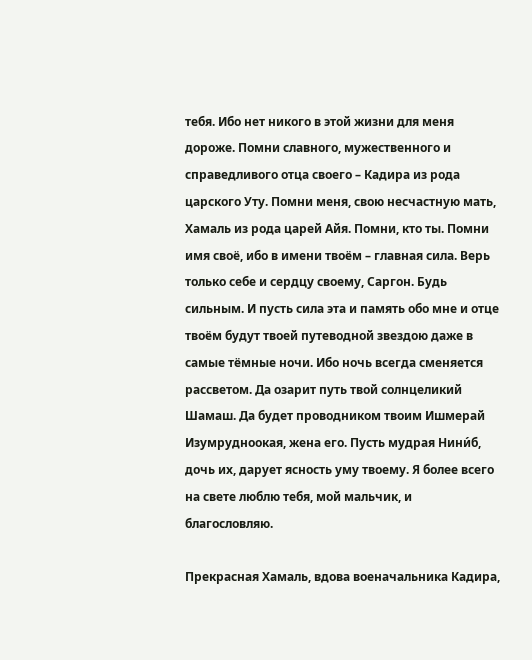тебя. Ибо нет никого в этой жизни для меня дороже. Помни славного, мужественного и справедливого отца своего – Кадира из рода царского Уту. Помни меня, свою несчастную мать, Хамаль из рода царей Айя. Помни, кто ты. Помни имя своё, ибо в имени твоём – главная сила. Верь только себе и сердцу своему, Саргон. Будь сильным. И пусть сила эта и память обо мне и отце твоём будут твоей путеводной звездою даже в самые тёмные ночи. Ибо ночь всегда сменяется рассветом. Да озарит путь твой солнцеликий Шамаш. Да будет проводником твоим Ишмерай Изумрудноокая, жена его. Пусть мудрая Нини́б, дочь их, дарует ясность уму твоему. Я более всего на свете люблю тебя, мой мальчик, и благословляю.

Прекрасная Хамаль, вдова военачальника Кадира,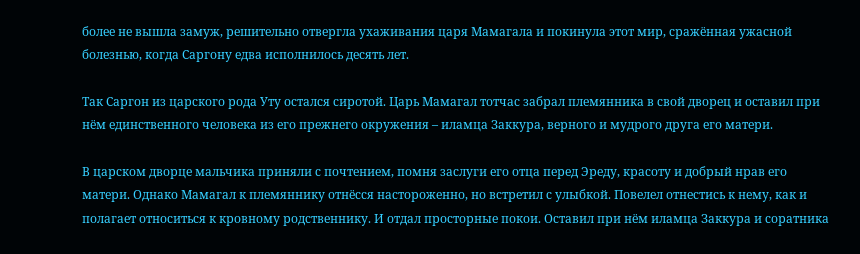более не вышла замуж, решительно отвергла ухаживания царя Мамагала и покинула этот мир, сражённая ужасной болезнью, когда Саргону едва исполнилось десять лет.

Так Саргон из царского рода Уту остался сиротой. Царь Мамагал тотчас забрал племянника в свой дворец и оставил при нём единственного человека из его прежнего окружения – иламца Заккура, верного и мудрого друга его матери.

В царском дворце мальчика приняли с почтением, помня заслуги его отца перед Эреду, красоту и добрый нрав его матери. Однако Мамагал к племяннику отнёсся настороженно, но встретил с улыбкой. Повелел отнестись к нему, как и полагает относиться к кровному родственнику. И отдал просторные покои. Оставил при нём иламца Заккура и соратника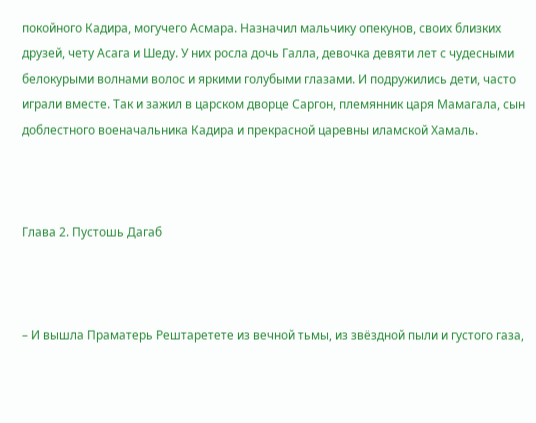покойного Кадира, могучего Асмара. Назначил мальчику опекунов, своих близких друзей, чету Асага и Шеду. У них росла дочь Галла, девочка девяти лет с чудесными белокурыми волнами волос и яркими голубыми глазами. И подружились дети, часто играли вместе. Так и зажил в царском дворце Саргон, племянник царя Мамагала, сын доблестного военачальника Кадира и прекрасной царевны иламской Хамаль.



Глава 2. Пустошь Дагаб



– И вышла Праматерь Рештаретете из вечной тьмы, из звёздной пыли и густого газа,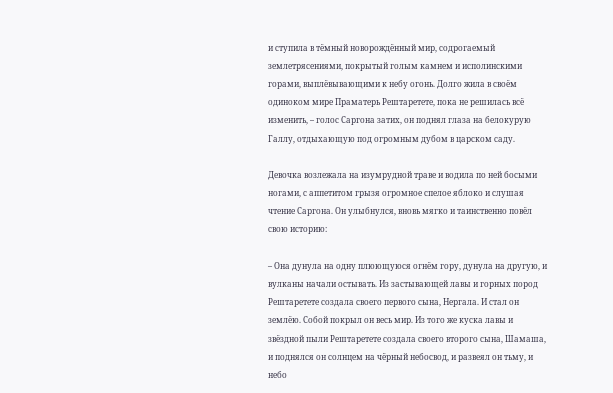и ступила в тёмный новорождённый мир, содрогаемый землетрясениями, покрытый голым камнем и исполинскими горами, выплёвывающими к небу огонь. Долго жила в своём одиноком мире Праматерь Рештаретете, пока не решилась всё изменить, – голос Саргона затих, он поднял глаза на белокурую Галлу, отдыхающую под огромным дубом в царском саду.

Девочка возлежала на изумрудной траве и водила по ней босыми ногами, с аппетитом грызя огромное спелое яблоко и слушая чтение Саргона. Он улыбнулся, вновь мягко и таинственно повёл свою историю:

– Она дунула на одну плюющуюся огнём гору, дунула на другую, и вулканы начали остывать. Из застывающей лавы и горных пород Рештаретете создала своего первого сына, Нергала. И стал он землёю. Собой покрыл он весь мир. Из того же куска лавы и звёздной пыли Рештаретете создала своего второго сына, Шамаша, и поднялся он солнцем на чёрный небосвод, и развеял он тьму, и небо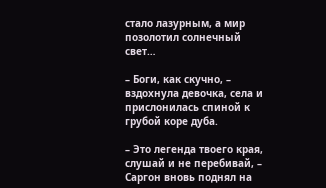стало лазурным, а мир позолотил солнечный свет…

– Боги, как скучно, – вздохнула девочка, села и прислонилась спиной к грубой коре дуба.

– Это легенда твоего края, слушай и не перебивай, – Саргон вновь поднял на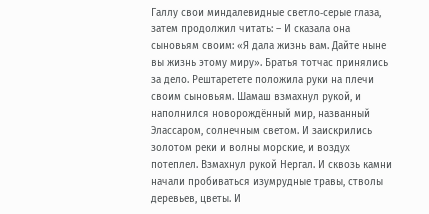Галлу свои миндалевидные светло‑серые глаза, затем продолжил читать: – И сказала она сыновьям своим: «Я дала жизнь вам. Дайте ныне вы жизнь этому миру». Братья тотчас принялись за дело. Рештаретете положила руки на плечи своим сыновьям. Шамаш взмахнул рукой, и наполнился новорождённый мир, названный Элассаром, солнечным светом. И заискрились золотом реки и волны морские, и воздух потеплел. Взмахнул рукой Нергал. И сквозь камни начали пробиваться изумрудные травы, стволы деревьев, цветы. И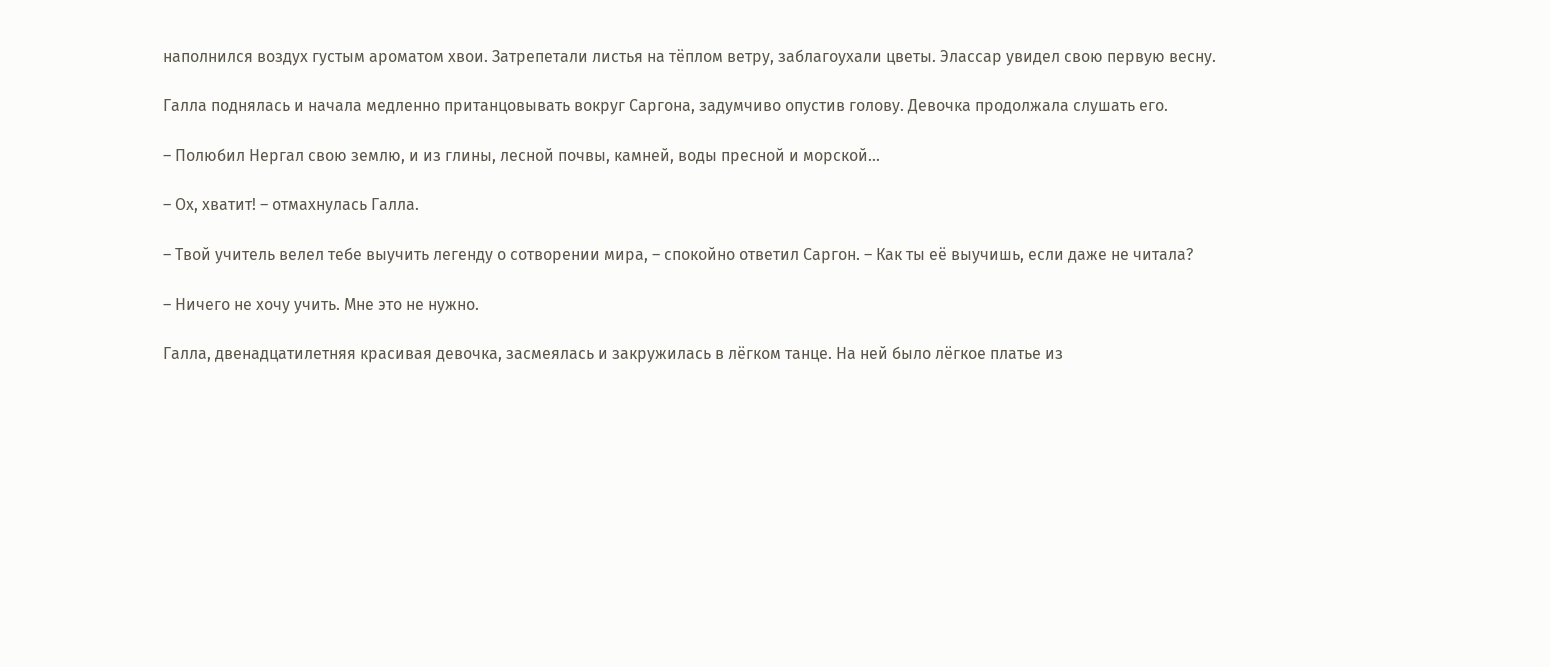наполнился воздух густым ароматом хвои. Затрепетали листья на тёплом ветру, заблагоухали цветы. Элассар увидел свою первую весну.

Галла поднялась и начала медленно пританцовывать вокруг Саргона, задумчиво опустив голову. Девочка продолжала слушать его.

– Полюбил Нергал свою землю, и из глины, лесной почвы, камней, воды пресной и морской…

– Ох, хватит! – отмахнулась Галла.

– Твой учитель велел тебе выучить легенду о сотворении мира, – спокойно ответил Саргон. – Как ты её выучишь, если даже не читала?

– Ничего не хочу учить. Мне это не нужно.

Галла, двенадцатилетняя красивая девочка, засмеялась и закружилась в лёгком танце. На ней было лёгкое платье из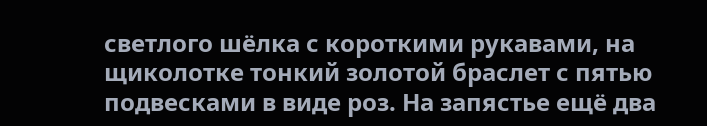светлого шёлка с короткими рукавами, на щиколотке тонкий золотой браслет с пятью подвесками в виде роз. На запястье ещё два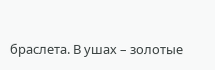браслета. В ушах – золотые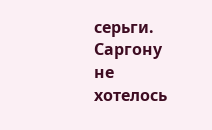серьги. Саргону не хотелось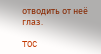отводить от неё глаз.

TOC